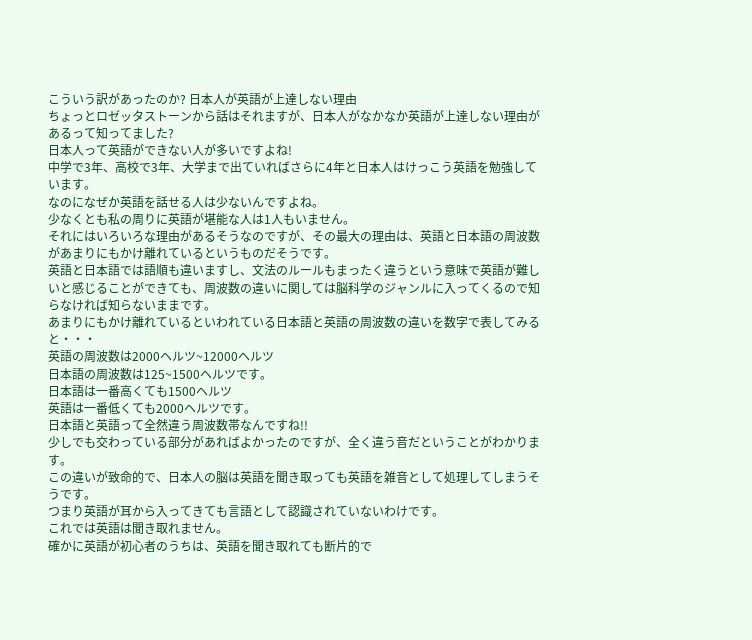こういう訳があったのか? 日本人が英語が上達しない理由
ちょっとロゼッタストーンから話はそれますが、日本人がなかなか英語が上達しない理由があるって知ってました?
日本人って英語ができない人が多いですよね!
中学で3年、高校で3年、大学まで出ていればさらに4年と日本人はけっこう英語を勉強しています。
なのになぜか英語を話せる人は少ないんですよね。
少なくとも私の周りに英語が堪能な人は1人もいません。
それにはいろいろな理由があるそうなのですが、その最大の理由は、英語と日本語の周波数があまりにもかけ離れているというものだそうです。
英語と日本語では語順も違いますし、文法のルールもまったく違うという意味で英語が難しいと感じることができても、周波数の違いに関しては脳科学のジャンルに入ってくるので知らなければ知らないままです。
あまりにもかけ離れているといわれている日本語と英語の周波数の違いを数字で表してみると・・・
英語の周波数は2000ヘルツ~12000ヘルツ
日本語の周波数は125~1500ヘルツです。
日本語は一番高くても1500ヘルツ
英語は一番低くても2000ヘルツです。
日本語と英語って全然違う周波数帯なんですね!!
少しでも交わっている部分があればよかったのですが、全く違う音だということがわかります。
この違いが致命的で、日本人の脳は英語を聞き取っても英語を雑音として処理してしまうそうです。
つまり英語が耳から入ってきても言語として認識されていないわけです。
これでは英語は聞き取れません。
確かに英語が初心者のうちは、英語を聞き取れても断片的で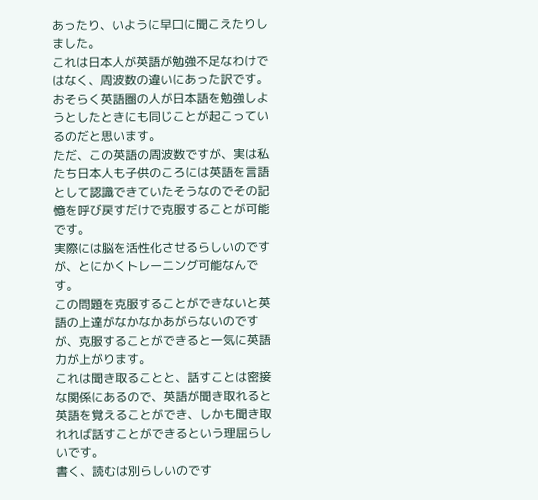あったり、いように早口に聞こえたりしました。
これは日本人が英語が勉強不足なわけではなく、周波数の違いにあった訳です。
おそらく英語圏の人が日本語を勉強しようとしたときにも同じことが起こっているのだと思います。
ただ、この英語の周波数ですが、実は私たち日本人も子供のころには英語を言語として認識できていたそうなのでその記憶を呼び戻すだけで克服することが可能です。
実際には脳を活性化させるらしいのですが、とにかくトレーニング可能なんです。
この問題を克服することができないと英語の上達がなかなかあがらないのですが、克服することができると一気に英語力が上がります。
これは聞き取ることと、話すことは密接な関係にあるので、英語が聞き取れると英語を覚えることができ、しかも聞き取れれば話すことができるという理屈らしいです。
書く、読むは別らしいのです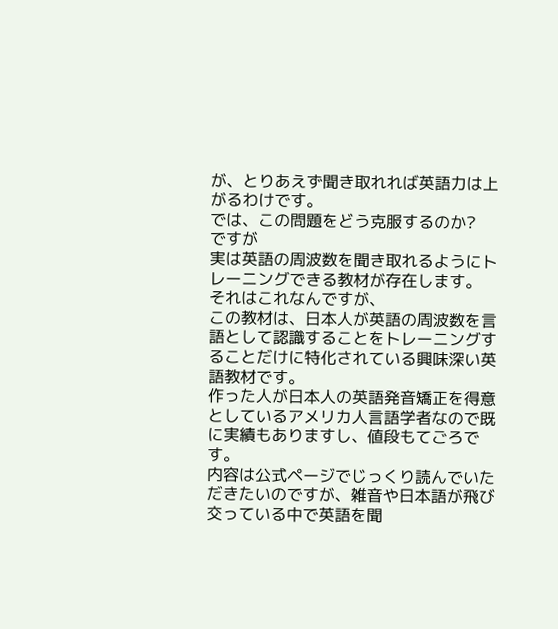が、とりあえず聞き取れれば英語力は上がるわけです。
では、この問題をどう克服するのか?
ですが
実は英語の周波数を聞き取れるようにトレーニングできる教材が存在します。
それはこれなんですが、
この教材は、日本人が英語の周波数を言語として認識することをトレーニングすることだけに特化されている興味深い英語教材です。
作った人が日本人の英語発音矯正を得意としているアメリカ人言語学者なので既に実績もありますし、値段もてごろです。
内容は公式ページでじっくり読んでいただきたいのですが、雑音や日本語が飛び交っている中で英語を聞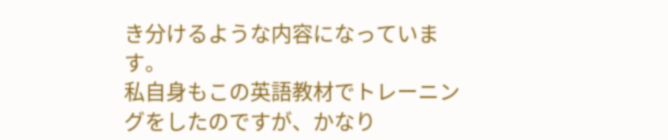き分けるような内容になっています。
私自身もこの英語教材でトレーニングをしたのですが、かなり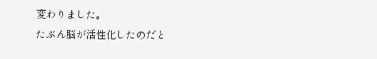変わりました。
たぶん脳が活性化したのだと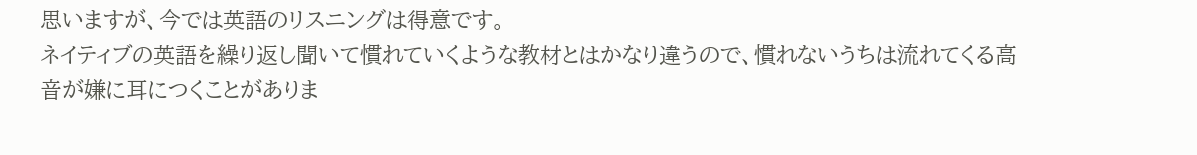思いますが、今では英語のリスニングは得意です。
ネイティブの英語を繰り返し聞いて慣れていくような教材とはかなり違うので、慣れないうちは流れてくる高音が嫌に耳につくことがありま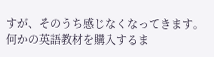すが、そのうち感じなくなってきます。
何かの英語教材を購入するま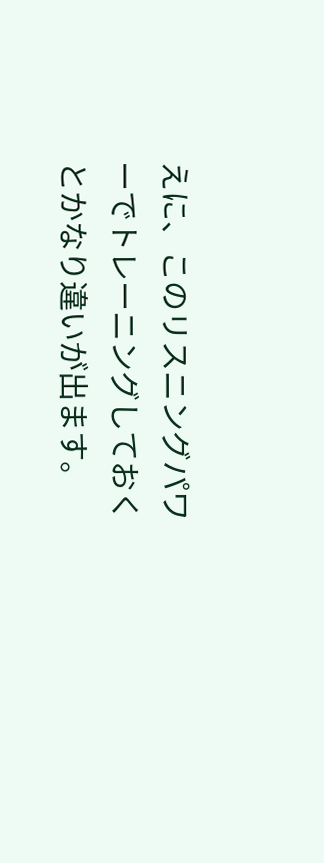えに、このリスニングパワーでトレーニングしておくとかなり違いが出ます。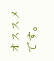オススメです。